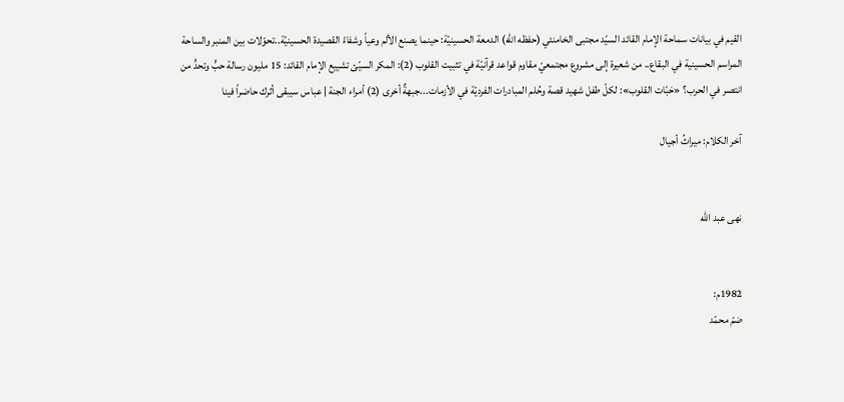القيم في بيانات سماحة الإمام القائد السيّد مجتبى الخامنئي (حفظه الله) الدمعة الحسينيّة: حينما يصنع الألم وعياً وشفاءً القصيدة الحسينيّة..تحوّلات بين المنبر والساحة المراسم الحسينية في البقاع.. من شعيرة إلى مشروع مجتمعيّ مقاوم قواعد قرآنيّة في تثبيت القلوب (2): المكر السيّئ تشييع الإمام القائد: 15 مليون رسالة حبٍّ وتحدٍّ من انتصر في الحرب؟ «حَبّات القلوب»: لكلّ طفل شهيد قصة وحُلم المبادرات الفرديّة في الأزمات...جبهةٌ أخرى (2) أمراء الجنة | عباس سيبقى أثرك حاضراً فينا

آخر الكلام: ميراثُ أجيال


نهى عبد الله


1982م:
ضمّ محمّد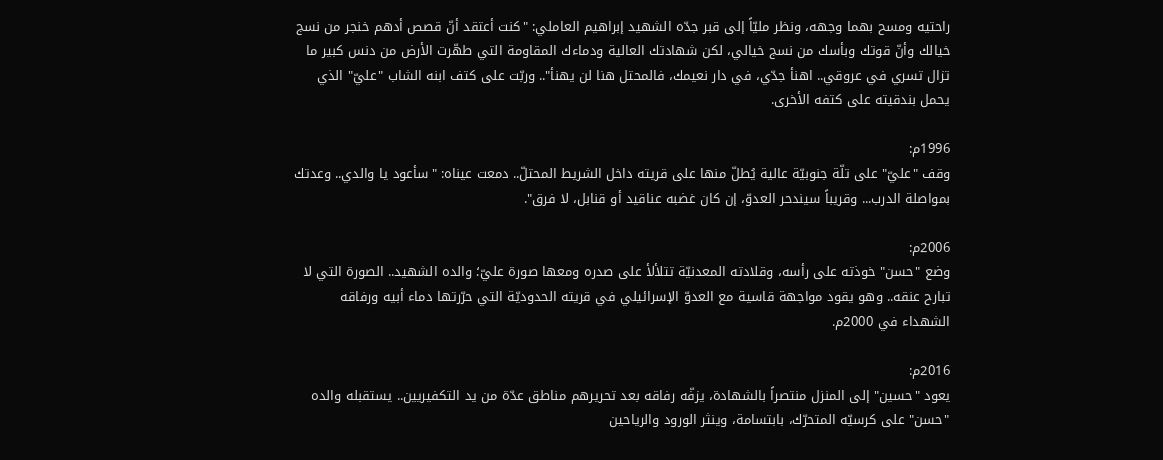راحتيه ومسح بهما وجهه، ونظر مليّاً إلى قبر جدّه الشهيد إبراهيم العاملي: "كنت أعتقد أنّ قصص أدهم خنجر من نسج خيالك وأنّ قوتك وبأسك من نسج خيالي، لكن شهادتك العالية ودماءك المقاومة التي طهّرت الأرض من دنس كبير ما تزال تسري في عروقي.. اهنأ جدّي، في دار نعيمك، فالمحتل هنا لن يهنأ".. وربّت على كتف ابنه الشاب "عليّ" الذي يحمل بندقيته على كتفه الأخرى.

1996م:
وقف "عليّ" على تلّة جنوبيّة عالية يُطلّ منها على قريته داخل الشريط المحتلّ.. دمعت عيناه: "سأعود يا والدي.. وعدتك بمواصلة الدرب... وقريباً سيندحر العدوّ، إن كان غضبه عناقيد أو قنابل، لا فرق".

2006م:
وضع "حسن" خوذته على رأسه، وقلادته المعدنيّة تتلألأ على صدره ومعها صورة عليّ؛ والده الشهيد.. الصورة التي لا تبارح عنقه.. وهو يقود مواجهة قاسية مع العدوّ الإسرائيلي في قريته الحدوديّة التي حرّرتها دماء أبيه ورفاقه الشهداء في 2000م.

2016م:
يعود "حسين" إلى المنزل منتصراً بالشهادة، يزفّه رفاقه بعد تحريرهم مناطق عدّة من يد التكفيريين.. يستقبله والده "حسن" على كرسيّه المتحرّك، بابتسامة، وينثر الورود والرياحين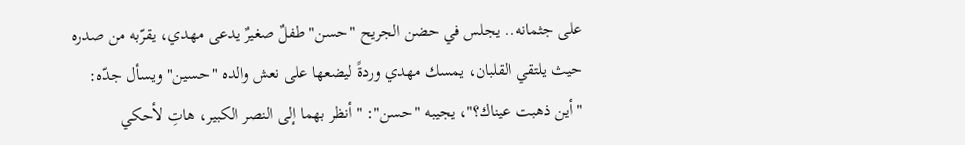على جثمانه.. يجلس في حضن الجريح "حسن" طفلٌ صغيرٌ يدعى مهدي، يقرّبه من صدره حيث يلتقي القلبان، يمسك مهدي وردةً ليضعها على نعش والده "حسين" ويسأل جدّه: "أين ذهبت عيناك؟"، يجيبه "حسن": "أنظر بهما إلى النصر الكبير، هاتِ لأحكي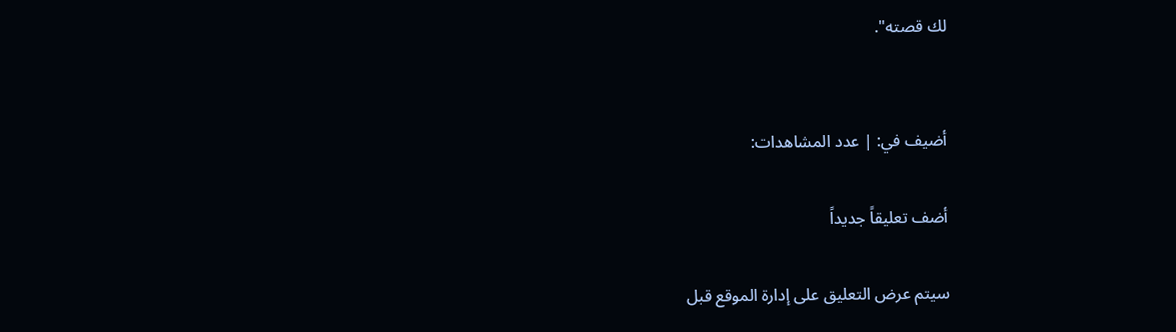لك قصته".


أضيف في: | عدد المشاهدات:

أضف تعليقاً جديداً

سيتم عرض التعليق على إدارة الموقع قبل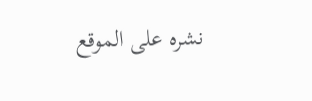نشره على الموقع